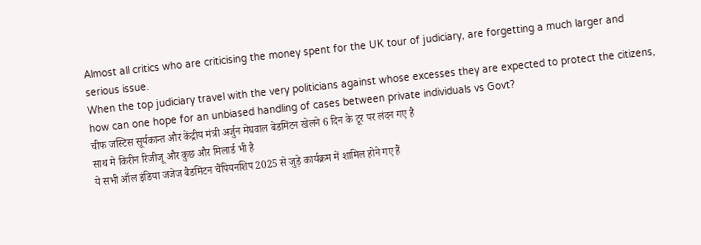Almost all critics who are criticising the money spent for the UK tour of judiciary, are forgetting a much larger and serious issue.
When the top judiciary travel with the very politicians against whose excesses they are expected to protect the citizens, how can one hope for an unbiased handling of cases between private individuals vs Govt?
चीफ जस्टिस सूर्यकान्त और केंद्रीय मंत्री अर्जुन मेघवाल बेडमिंटन खेलने 6 दिन के टूर पर लंदन गए है
साथ मे किरीन रिजीजू और कुछ और मिलार्ड भी है
ये सभी ऑल इंडिया जजेज बैडमिंटन चैंपियनशिप 2025 से जुड़े कार्यक्रम में शामिल होने गए हैं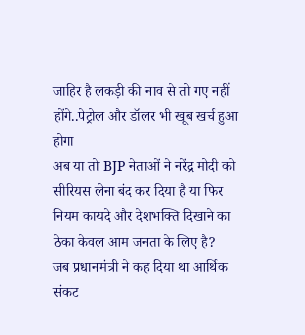जाहिर है लकड़ी की नाव से तो गए नहीं होंगे..पेट्रोल और डॉलर भी खूब खर्च हुआ होगा
अब या तो BJP नेताओं ने नरेंद्र मोदी को सीरियस लेना बंद कर दिया है या फिर
नियम कायदे और देशभक्ति दिखाने का ठेका केवल आम जनता के लिए है?
जब प्रधानमंत्री ने कह दिया था आर्थिक संकट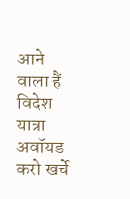आने वाला हैं विदेश यात्रा अवॉयड करो खर्चे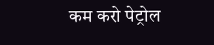कम करो पेट्रोल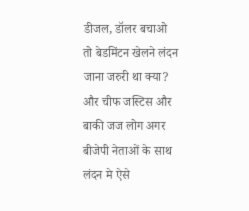डीजल, डॉलर बचाओ
तो बेडमिंटन खेलने लंदन जाना जरुरी था क्या?
और चीफ जस्टिस और बाकी जज लोग अगर बीजेपी नेताओं के साथ लंदन मे ऐसे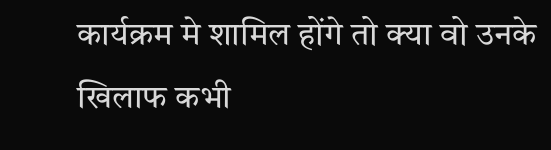कार्यक्रम मे शामिल होंगे तो क्या वो उनके खिलाफ कभी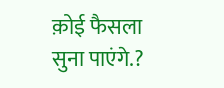क़ोई फैसला सुना पाएंगे.?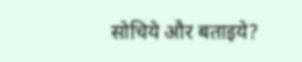सोचिये और बताइये?